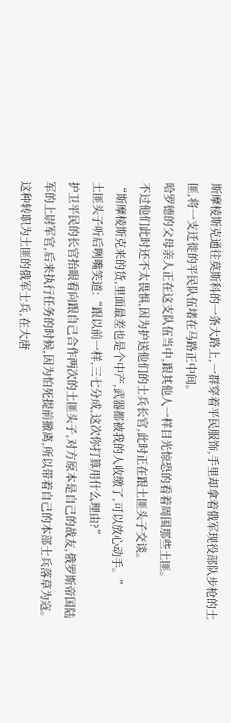斯摩棱斯克通往莫斯科的一条大路上,一群穿着平民服饰,手里却拿着俄军现役部队步枪的土匪,将一支迁徙的平民队伍堵在马路正中间。
哈罗德的父母亲人正在这支队伍当中,跟其他人一样目光惊恐的看着周围那些土匪。
不过他们此时还不太畏惧,因为护送他们的士兵长官,此时正在跟土匪头子交谈。
“斯摩棱斯克来的货,里面最差也是个中产,武器都被我的人收缴了,可以放心动手。”
土匪头子听后咧嘴笑道:“跟以前一样,三七分成,这次你打算用什么理由?”
护卫平民的长官抬眼看向跟自己合作两次的土匪头子,对方原本是自己的战友,俄罗斯帝国陆军的上尉军官,后来执行任务的时候,因为怕死提前撤离,所以带着自己的本部士兵落草为寇。
这种转职为土匪的俄军士兵,在大唐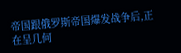帝国跟俄罗斯帝国爆发战争后,正在呈几何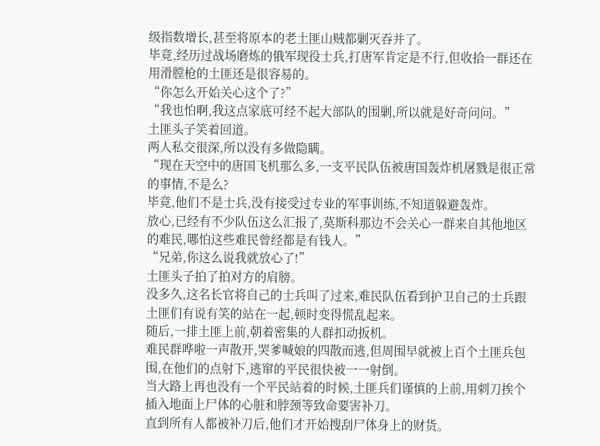级指数增长,甚至将原本的老土匪山贼都剿灭吞并了。
毕竟,经历过战场磨炼的俄军现役士兵,打唐军肯定是不行,但收拾一群还在用滑膛枪的土匪还是很容易的。
“你怎么开始关心这个了?”
“我也怕啊,我这点家底可经不起大部队的围剿,所以就是好奇问问。”
土匪头子笑着回道。
两人私交很深,所以没有多做隐瞒。
“现在天空中的唐国飞机那么多,一支平民队伍被唐国轰炸机屠戮是很正常的事情,不是么?
毕竟,他们不是士兵,没有接受过专业的军事训练,不知道躲避轰炸。
放心,已经有不少队伍这么汇报了,莫斯科那边不会关心一群来自其他地区的难民,哪怕这些难民曾经都是有钱人。”
“兄弟,你这么说我就放心了!”
土匪头子拍了拍对方的肩膀。
没多久,这名长官将自己的士兵叫了过来,难民队伍看到护卫自己的士兵跟土匪们有说有笑的站在一起,顿时变得慌乱起来。
随后,一排土匪上前,朝着密集的人群扣动扳机。
难民群哗啦一声散开,哭爹喊娘的四散而逃,但周围早就被上百个土匪兵包围,在他们的点射下,逃窜的平民很快被一一射倒。
当大路上再也没有一个平民站着的时候,土匪兵们谨慎的上前,用刺刀挨个插入地面上尸体的心脏和脖颈等致命要害补刀。
直到所有人都被补刀后,他们才开始搜刮尸体身上的财货。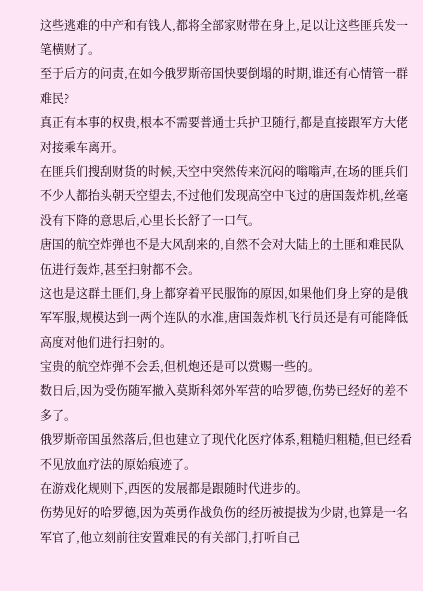这些逃难的中产和有钱人,都将全部家财带在身上,足以让这些匪兵发一笔横财了。
至于后方的问责,在如今俄罗斯帝国快要倒塌的时期,谁还有心情管一群难民?
真正有本事的权贵,根本不需要普通士兵护卫随行,都是直接跟军方大佬对接乘车离开。
在匪兵们搜刮财货的时候,天空中突然传来沉闷的嗡嗡声,在场的匪兵们不少人都抬头朝天空望去,不过他们发现高空中飞过的唐国轰炸机,丝毫没有下降的意思后,心里长长舒了一口气。
唐国的航空炸弹也不是大风刮来的,自然不会对大陆上的土匪和难民队伍进行轰炸,甚至扫射都不会。
这也是这群土匪们,身上都穿着平民服饰的原因,如果他们身上穿的是俄军军服,规模达到一两个连队的水准,唐国轰炸机飞行员还是有可能降低高度对他们进行扫射的。
宝贵的航空炸弹不会丢,但机炮还是可以赏赐一些的。
数日后,因为受伤随军撤入莫斯科郊外军营的哈罗德,伤势已经好的差不多了。
俄罗斯帝国虽然落后,但也建立了现代化医疗体系,粗糙归粗糙,但已经看不见放血疗法的原始痕迹了。
在游戏化规则下,西医的发展都是跟随时代进步的。
伤势见好的哈罗德,因为英勇作战负伤的经历被提拔为少尉,也算是一名军官了,他立刻前往安置难民的有关部门,打听自己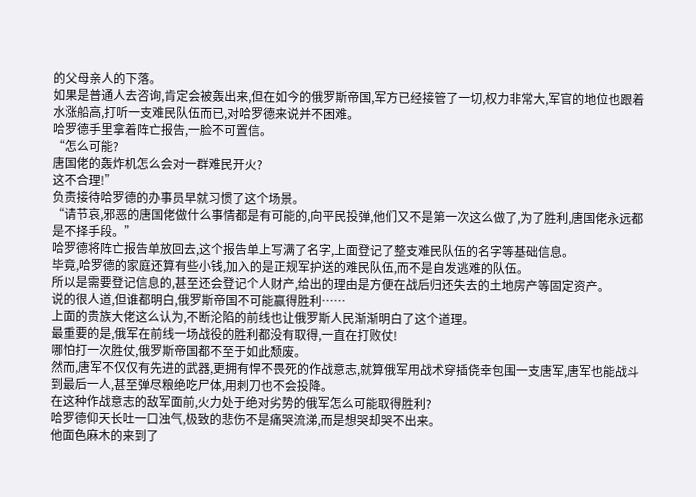的父母亲人的下落。
如果是普通人去咨询,肯定会被轰出来,但在如今的俄罗斯帝国,军方已经接管了一切,权力非常大,军官的地位也跟着水涨船高,打听一支难民队伍而已,对哈罗德来说并不困难。
哈罗德手里拿着阵亡报告,一脸不可置信。
“怎么可能?
唐国佬的轰炸机怎么会对一群难民开火?
这不合理!”
负责接待哈罗德的办事员早就习惯了这个场景。
“请节哀,邪恶的唐国佬做什么事情都是有可能的,向平民投弹,他们又不是第一次这么做了,为了胜利,唐国佬永远都是不择手段。”
哈罗德将阵亡报告单放回去,这个报告单上写满了名字,上面登记了整支难民队伍的名字等基础信息。
毕竟,哈罗德的家庭还算有些小钱,加入的是正规军护送的难民队伍,而不是自发逃难的队伍。
所以是需要登记信息的,甚至还会登记个人财产,给出的理由是方便在战后归还失去的土地房产等固定资产。
说的很人道,但谁都明白,俄罗斯帝国不可能赢得胜利……
上面的贵族大佬这么认为,不断沦陷的前线也让俄罗斯人民渐渐明白了这个道理。
最重要的是,俄军在前线一场战役的胜利都没有取得,一直在打败仗!
哪怕打一次胜仗,俄罗斯帝国都不至于如此颓废。
然而,唐军不仅仅有先进的武器,更拥有悍不畏死的作战意志,就算俄军用战术穿插侥幸包围一支唐军,唐军也能战斗到最后一人,甚至弹尽粮绝吃尸体,用刺刀也不会投降。
在这种作战意志的敌军面前,火力处于绝对劣势的俄军怎么可能取得胜利?
哈罗德仰天长吐一口浊气,极致的悲伤不是痛哭流涕,而是想哭却哭不出来。
他面色麻木的来到了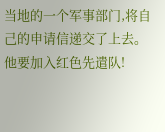当地的一个军事部门,将自己的申请信递交了上去。
他要加入红色先遣队!